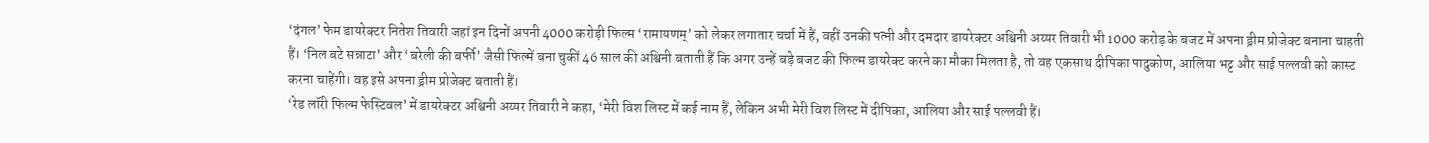‘दंगल’ फेम डायरेक्टर नितेश तिवारी जहां इन दिनों अपनी 4000 करोड़ी फिल्म ‘रामायणम्’ को लेकर लगातार चर्चा में हैं, वहीं उनकी पत्नी और दमदार डायरेक्टर अश्विनी अय्यर तिवारी भी 1000 करोड़ के बजट में अपना ड्रीम प्रोजेक्ट बनाना चाहती हैं। ‘निल बटे सन्नाटा’ और ‘बरेली की बर्फी’ जैसी फिल्में बना चुकीं 46 साल की अश्विनी बताती हैं कि अगर उन्हें बड़े बजट की फिल्म डायरेक्ट करने का मौका मिलता है, तो वह एकसाथ दीपिका पादुकोण, आलिया भट्ट और साई पल्लवी को कास्ट करना चाहेंगी। वह इसे अपना ड्रीम प्रोजेक्ट बताती हैं।
‘रेड लॉरी फिल्म फेस्टिवल’ में डायरेक्टर अश्विनी अय्यर तिवारी ने कहा, ‘मेरी विश लिस्ट में कई नाम हैं, लेकिन अभी मेरी विश लिस्ट में दीपिका, आलिया और साई पल्लवी हैं।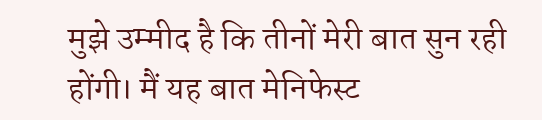मुझे उम्मीद है कि तीनों मेरी बात सुन रही होंगी। मैं यह बात मेनिफेस्ट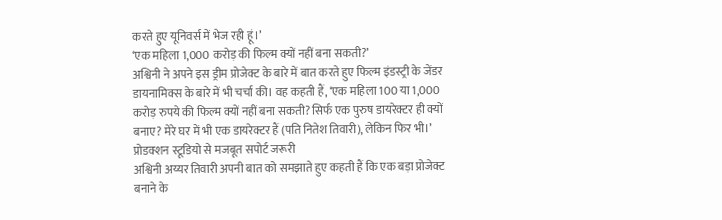करते हुए यूनिवर्स में भेज रही हूं।’
‘एक महिला 1,000 करोड़ की फिल्म क्यों नहीं बना सकती?’
अश्विनी ने अपने इस ड्रीम प्रोजेक्ट के बारे में बात करते हुए फिल्म इंडस्ट्री के जेंडर डायनामिक्स के बारे में भी चर्चा की। वह कहती हैं, ‘एक महिला 100 या 1,000 करोड़ रुपये की फिल्म क्यों नहीं बना सकती? सिर्फ एक पुरुष डायरेक्टर ही क्यों बनाए? मेरे घर में भी एक डायरेक्टर हैं (पति नितेश तिवारी), लेकिन फिर भी।’
प्रोडक्शन स्टूडियो से मजबूत सपोर्ट जरूरी
अश्विनी अय्यर तिवारी अपनी बात को समझाते हुए कहती हैं कि एक बड़ा प्रोजेक्ट बनाने के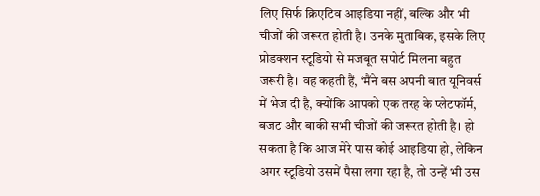लिए सिर्फ क्रिएटिव आइडिया नहीं, बल्कि और भी चीजों की जरूरत होती है। उनके मुताबिक, इसके लिए प्रोडक्शन स्टूडियो से मजबूत सपोर्ट मिलना बहुत जरूरी है। वह कहती हैं, ‘मैंने बस अपनी बात यूनिवर्स में भेज दी है, क्योंकि आपको एक तरह के प्लेटफॉर्म, बजट और बाकी सभी चीजों की जरूरत होती है। हो सकता है कि आज मेरे पास कोई आइडिया हो, लेकिन अगर स्टूडियो उसमें पैसा लगा रहा है, तो उन्हें भी उस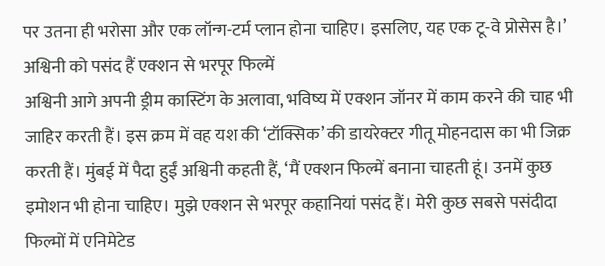पर उतना ही भरोसा और एक लॉन्ग-टर्म प्लान होना चाहिए। इसलिए, यह एक टू-वे प्रोसेस है।’
अश्विनी को पसंद हैं एक्शन से भरपूर फिल्में
अश्विनी आगे अपनी ड्रीम कास्टिंग के अलावा, भविष्य में एक्शन जॉनर में काम करने की चाह भी जाहिर करती हैं। इस क्रम में वह यश की ‘टॉक्सिक’ की डायरेक्टर गीतू मोहनदास का भी जिक्र करती हैं। मुंबई में पैदा हुईं अश्विनी कहती हैं, ‘मैं एक्शन फिल्में बनाना चाहती हूं। उनमें कुछ इमोशन भी होना चाहिए। मुझे एक्शन से भरपूर कहानियां पसंद हैं। मेरी कुछ सबसे पसंदीदा फिल्मों में एनिमेटेड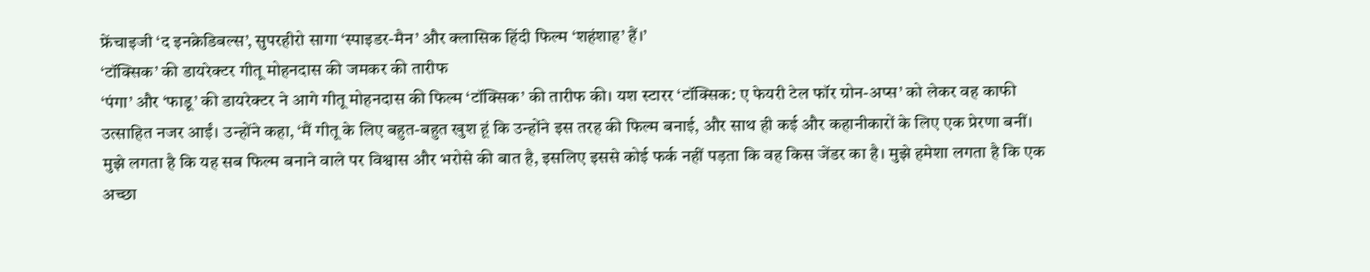फ्रेंचाइजी ‘द इनक्रेडिबल्स’, सुपरहीरो सागा ‘स्पाइडर-मैन’ और क्लासिक हिंदी फिल्म ‘शहंशाह’ हैं।’
‘टॉक्सिक’ की डायरेक्टर गीतू मोहनदास की जमकर की तारीफ
‘पंगा’ और ‘फाडू’ की डायरेक्टर ने आगे गीतू मोहनदास की फिल्म ‘टॉक्सिक’ की तारीफ की। यश स्टारर ‘टॉक्सिक: ए फेयरी टेल फॉर ग्रोन-अप्स’ को लेकर वह काफी उत्साहित नजर आईं। उन्होंने कहा, ‘मैं गीतू के लिए बहुत-बहुत खुश हूं कि उन्होंने इस तरह की फिल्म बनाई, और साथ ही कई और कहानीकारों के लिए एक प्रेरणा बनीं। मुझे लगता है कि यह सब फिल्म बनाने वाले पर विश्वास और भरोसे की बात है, इसलिए इससे कोई फर्क नहीं पड़ता कि वह किस जेंडर का है। मुझे हमेशा लगता है कि एक अच्छा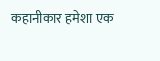कहानीकार हमेशा एक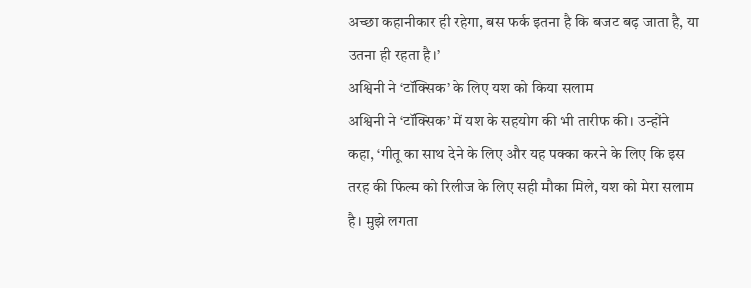अच्छा कहानीकार ही रहेगा, बस फर्क इतना है कि बजट बढ़ जाता है, या उतना ही रहता है।’
अश्विनी ने ‘टॉक्सिक’ के लिए यश को किया सलाम
अश्विनी ने ‘टॉक्सिक’ में यश के सहयोग की भी तारीफ की। उन्होंने कहा, ‘गीतू का साथ देने के लिए और यह पक्का करने के लिए कि इस तरह की फिल्म को रिलीज के लिए सही मौका मिले, यश को मेरा सलाम है। मुझे लगता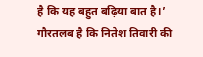है कि यह बहुत बढ़िया बात है।’ गौरतलब है कि नितेश तिवारी की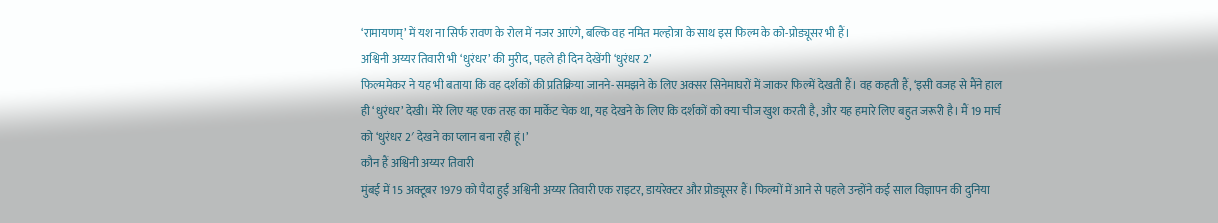‘रामायणम्’ में यश ना सिर्फ रावण के रोल में नजर आएंगे, बल्कि वह नमित मल्होत्रा के साथ इस फिल्म के को-प्रोड्यूसर भी हैं।
अश्विनी अय्यर तिवारी भी ‘धुरंधर’ की मुरीद, पहले ही दिन देखेंगी ‘धुरंधर 2’
फिल्ममेकर ने यह भी बताया कि वह दर्शकों की प्रतिक्रिया जानने-समझने के लिए अक्सर सिनेमाघरों में जाकर फिल्में देखती हैं। वह कहती हैं, ‘इसी वजह से मैंने हाल ही ‘धुरंधर’ देखी। मेरे लिए यह एक तरह का मार्केट चेक था, यह देखने के लिए कि दर्शकों को क्या चीज खुश करती है, और यह हमारे लिए बहुत जरूरी है। मैं 19 मार्च को ‘धुरंधर 2′ देखने का प्लान बना रही हूं।’
कौन हैं अश्विनी अय्यर तिवारी
मुंबई में 15 अक्टूबर 1979 को पैदा हुईं अश्विनी अय्यर तिवारी एक राइटर, डायरेक्टर और प्रोड्यूसर हैं। फिल्मों में आने से पहले उन्होंने कई साल विज्ञापन की दुनिया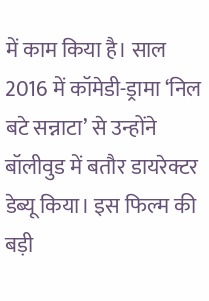में काम किया है। साल 2016 में कॉमेडी-ड्रामा ‘निल बटे सन्नाटा’ से उन्होंने बॉलीवुड में बतौर डायरेक्टर डेब्यू किया। इस फिल्म की बड़ी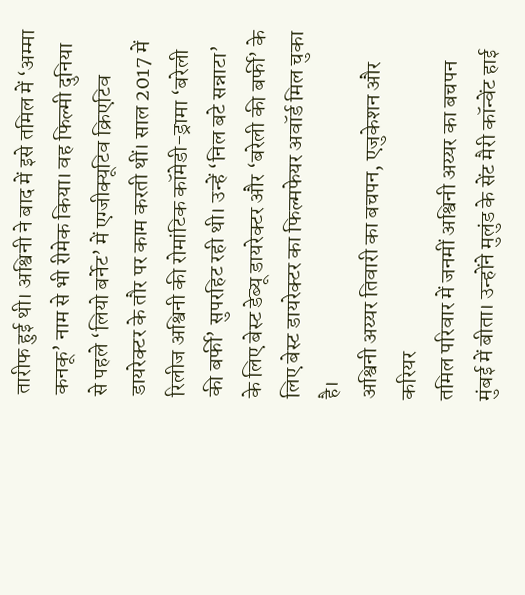तारीफ हुई थी। अश्विनी ने बाद में इसे तमिल में ‘अम्मा कनकू’ नाम से भी रीमेक किया। वह फिल्मी दुनिया से पहले ‘लियो बर्नेट’ में एग्जीक्यूटिव क्रिएटिव डायरेक्टर के तौर पर काम करती थीं। साल 2017 में रिलीज अश्विनी की रोमांटिक कॉमेडी-ड्रामा ‘बरेली की बर्फी’ सुपरहिट रही थी। उन्हें ‘निल बटे सन्नाटा’ के लिए बेस्ट डेब्यू डायरेक्टर और ‘बरेली की बर्फी’ के लिए बेस्ट डायरेक्टर का फिल्मफेयर अवॉर्ड मिल चुका है।
अश्विनी अय्यर तिवारी का बचपन, एजुकेशन और करियर
तमिल परिवार में जनमीं अश्विनी अय्यर का बचपन मुंबई में बीता। उन्होंने मुलुंड के सेंट मैरी कॉन्वेंट हाई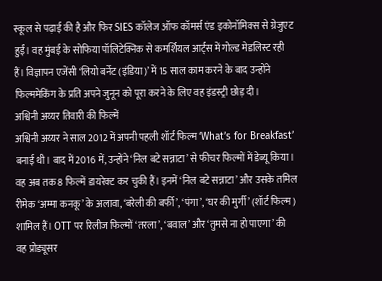स्कूल से पढ़ाई की है और फिर SIES कॉलेज ऑफ कॉमर्स एंड इकोनॉमिक्स से ग्रेजुएट हुईं। वह मुंबई के सोफिया पॉलिटेक्निक से कमर्शियल आर्ट्स में गोल्ड मेडलिस्ट रही हैं। विज्ञापन एजेंसी ‘लियो बर्नेट (इंडिया)’ में 15 साल काम करने के बाद उन्होंने फिल्ममेकिंग के प्रति अपने जुनून को पूरा करने के लिए वह इंडस्ट्री छोड़ दी।
अश्विनी अय्यर तिवारी की फिल्में
अश्विनी अय्यर ने साल 2012 में अपनी पहली शॉर्ट फिल्म ‘What’s for Breakfast’ बनाई थी। बाद में 2016 में, उन्होंने ‘निल बटे सन्नाटा’ से फीचर फिल्मों में डेब्यू किया। वह अब तक 8 फिल्में डायरेक्ट कर चुकी हैं। इनमें ‘निल बटे सन्नाटा’ और उसके तमिल रीमेक ‘अम्मा कनकू’ के अलावा, ‘बरेली की बर्फी’, ‘पंगा’, ‘घर की मुर्गी’ (शॉर्ट फिल्म) शामिल हैं। OTT पर रिलीज फिल्मों ‘तरला’, ‘बवाल’ और ‘तुमसे ना हो पाएगा’ की वह प्रोड्यूसर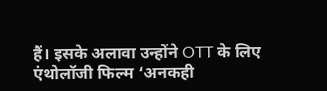हैं। इसके अलावा उन्होंने OTT के लिए एंथोलॉजी फिल्म ‘अनकही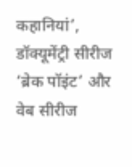कहानियां’, डॉक्यूमेंट्री सीरीज ‘ब्रेक पॉइंट’ और वेब सीरीज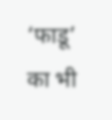‘फाडू’ का भी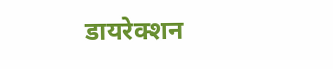डायरेक्शन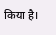किया है।